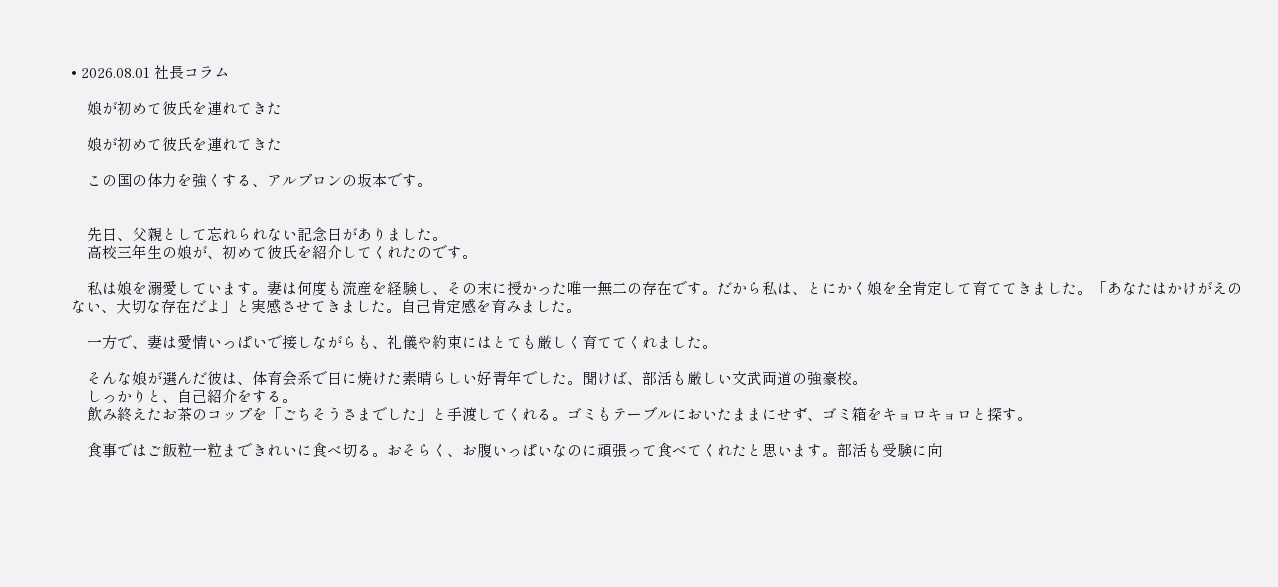• 2026.08.01 社長コラム

    娘が初めて彼氏を連れてきた

    娘が初めて彼氏を連れてきた

    この国の体力を強くする、アルプロンの坂本です。


    先日、父親として忘れられない記念日がありました。
    高校三年生の娘が、初めて彼氏を紹介してくれたのです。

    私は娘を溺愛しています。妻は何度も流産を経験し、その末に授かった唯一無二の存在です。だから私は、とにかく娘を全肯定して育ててきました。「あなたはかけがえのない、大切な存在だよ」と実感させてきました。自己肯定感を育みました。

    一方で、妻は愛情いっぱいで接しながらも、礼儀や約束にはとても厳しく育ててくれました。

    そんな娘が選んだ彼は、体育会系で日に焼けた素晴らしい好青年でした。聞けば、部活も厳しい文武両道の強豪校。
    しっかりと、自己紹介をする。
    飲み終えたお茶のコップを「ごちそうさまでした」と手渡してくれる。ゴミもテーブルにおいたままにせず、ゴミ箱をキョロキョロと探す。

    食事ではご飯粒一粒まできれいに食べ切る。おそらく、お腹いっぱいなのに頑張って食べてくれたと思います。部活も受験に向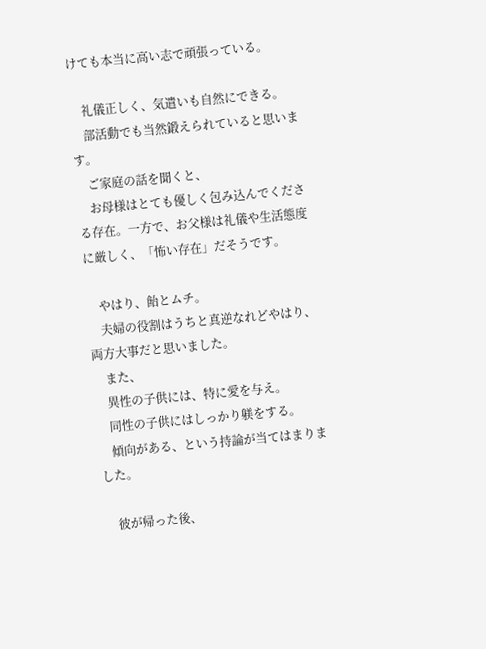けても本当に高い志で頑張っている。

    礼儀正しく、気遣いも自然にできる。
    部活動でも当然鍛えられていると思います。
    ご家庭の話を聞くと、
    お母様はとても優しく包み込んでくださる存在。一方で、お父様は礼儀や生活態度に厳しく、「怖い存在」だそうです。

    やはり、飴とムチ。
    夫婦の役割はうちと真逆なれどやはり、両方大事だと思いました。
    また、
    異性の子供には、特に愛を与え。
    同性の子供にはしっかり躾をする。
    傾向がある、という持論が当てはまりました。

    彼が帰った後、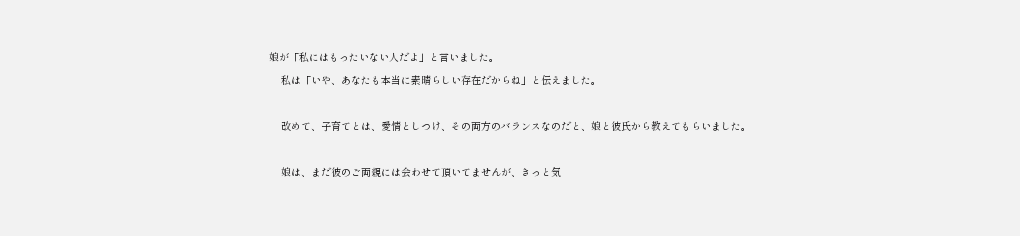娘が「私にはもったいない人だよ」と言いました。
    私は「いや、あなたも本当に素晴らしい存在だからね」と伝えました。

    改めて、子育てとは、愛情としつけ、その両方のバランスなのだと、娘と彼氏から教えてもらいました。

    娘は、まだ彼のご両親には会わせて頂いてませんが、きっと気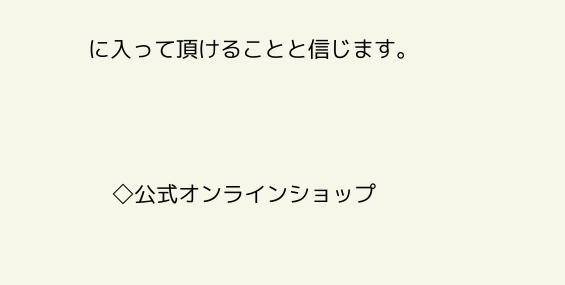に入って頂けることと信じます。





    ◇公式オンラインショップ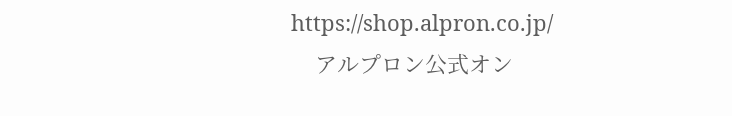https://shop.alpron.co.jp/
    アルプロン公式オン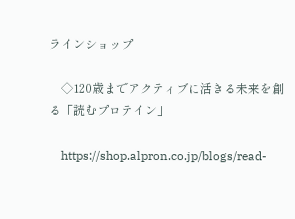ラインショップ

    ◇120歳までアクティブに活きる未来を創る「読むプロテイン」

    https://shop.alpron.co.jp/blogs/read-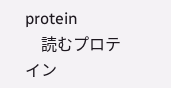protein
    読むプロテイン